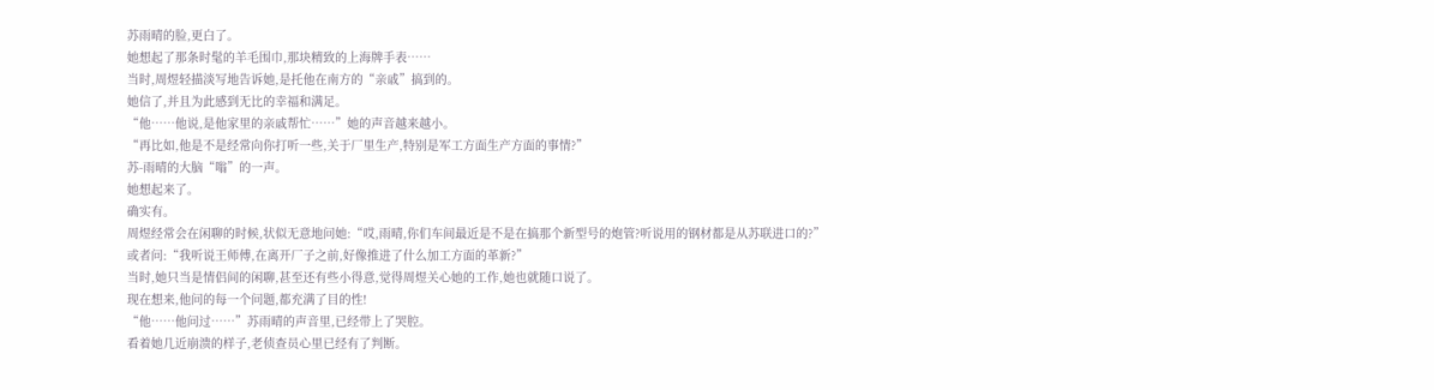苏雨晴的脸,更白了。
她想起了那条时髦的羊毛围巾,那块精致的上海牌手表……
当时,周煜轻描淡写地告诉她,是托他在南方的“亲戚”搞到的。
她信了,并且为此感到无比的幸福和满足。
“他……他说,是他家里的亲戚帮忙……”她的声音越来越小。
“再比如,他是不是经常向你打听一些,关于厂里生产,特别是军工方面生产方面的事情?”
苏-雨晴的大脑“嗡”的一声。
她想起来了。
确实有。
周煜经常会在闲聊的时候,状似无意地问她:“哎,雨晴,你们车间最近是不是在搞那个新型号的炮管?听说用的钢材都是从苏联进口的?”
或者问:“我听说王师傅,在离开厂子之前,好像推进了什么加工方面的革新?”
当时,她只当是情侣间的闲聊,甚至还有些小得意,觉得周煜关心她的工作,她也就随口说了。
现在想来,他问的每一个问题,都充满了目的性!
“他……他问过……”苏雨晴的声音里,已经带上了哭腔。
看着她几近崩溃的样子,老侦查员心里已经有了判断。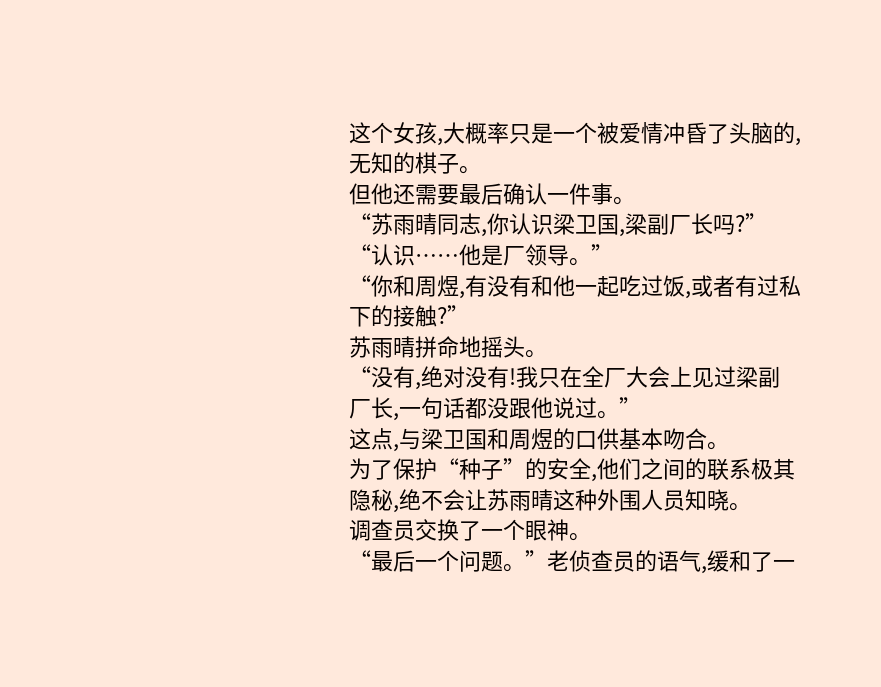这个女孩,大概率只是一个被爱情冲昏了头脑的,无知的棋子。
但他还需要最后确认一件事。
“苏雨晴同志,你认识梁卫国,梁副厂长吗?”
“认识……他是厂领导。”
“你和周煜,有没有和他一起吃过饭,或者有过私下的接触?”
苏雨晴拼命地摇头。
“没有,绝对没有!我只在全厂大会上见过梁副厂长,一句话都没跟他说过。”
这点,与梁卫国和周煜的口供基本吻合。
为了保护“种子”的安全,他们之间的联系极其隐秘,绝不会让苏雨晴这种外围人员知晓。
调查员交换了一个眼神。
“最后一个问题。”老侦查员的语气,缓和了一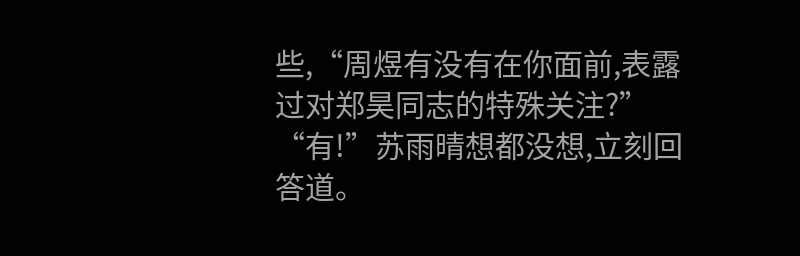些,“周煜有没有在你面前,表露过对郑昊同志的特殊关注?”
“有!”苏雨晴想都没想,立刻回答道。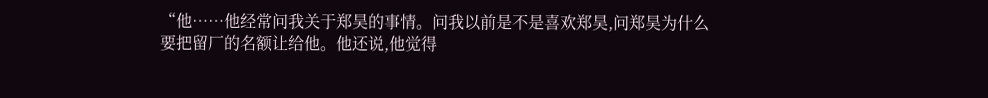“他……他经常问我关于郑昊的事情。问我以前是不是喜欢郑昊,问郑昊为什么要把留厂的名额让给他。他还说,他觉得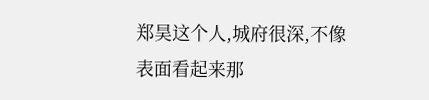郑昊这个人,城府很深,不像表面看起来那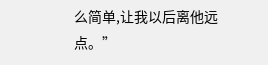么简单,让我以后离他远点。”